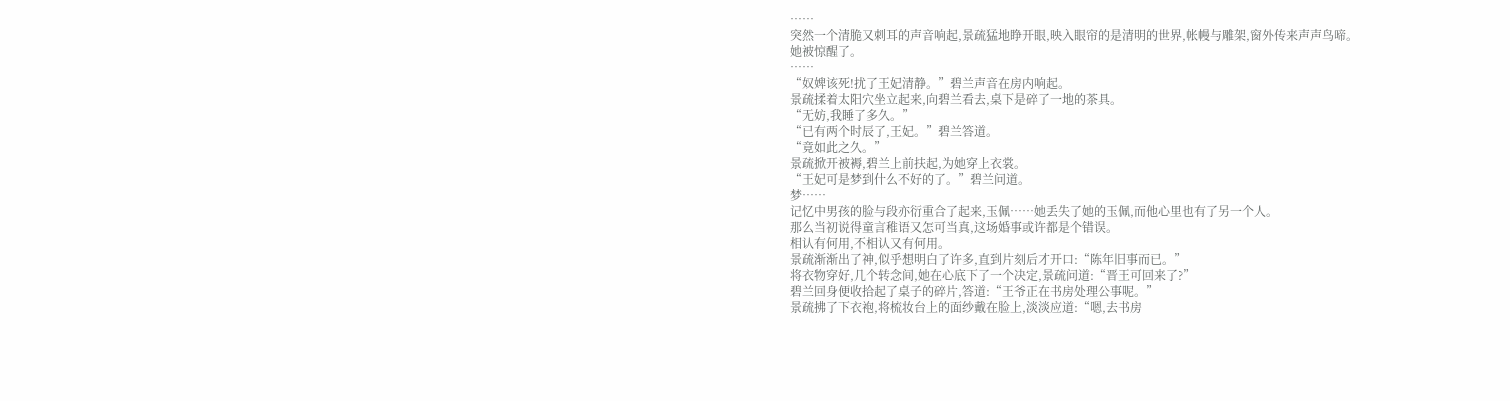……
突然一个清脆又刺耳的声音响起,景疏猛地睁开眼,映入眼帘的是清明的世界,帐幔与雕架,窗外传来声声鸟啼。
她被惊醒了。
……
“奴婢该死!扰了王妃清静。”碧兰声音在房内响起。
景疏揉着太阳穴坐立起来,向碧兰看去,桌下是碎了一地的茶具。
“无妨,我睡了多久。”
“已有两个时辰了,王妃。”碧兰答道。
“竟如此之久。”
景疏掀开被褥,碧兰上前扶起,为她穿上衣裳。
“王妃可是梦到什么不好的了。”碧兰问道。
梦……
记忆中男孩的脸与段亦衍重合了起来,玉佩……她丢失了她的玉佩,而他心里也有了另一个人。
那么当初说得童言稚语又怎可当真,这场婚事或许都是个错误。
相认有何用,不相认又有何用。
景疏渐渐出了神,似乎想明白了许多,直到片刻后才开口:“陈年旧事而已。”
将衣物穿好,几个转念间,她在心底下了一个决定,景疏问道:“晋王可回来了?”
碧兰回身便收拾起了桌子的碎片,答道:“王爷正在书房处理公事呢。”
景疏拂了下衣袍,将梳妆台上的面纱戴在脸上,淡淡应道:“嗯,去书房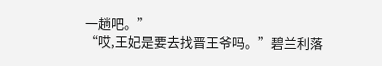一趟吧。”
“哎,王妃是要去找晋王爷吗。”碧兰利落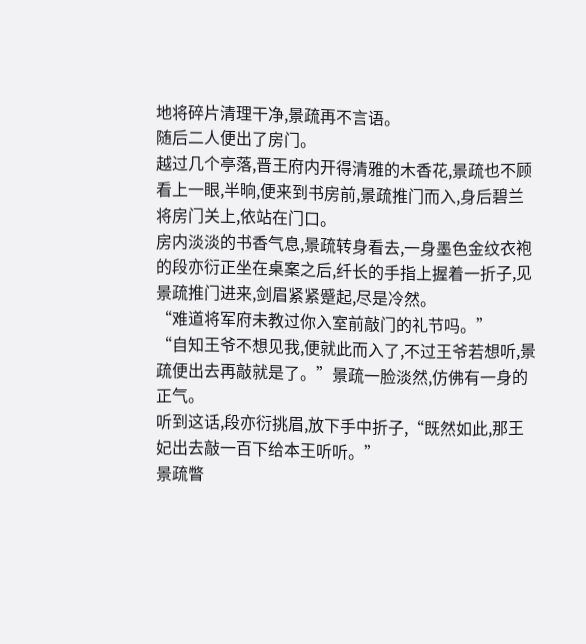地将碎片清理干净,景疏再不言语。
随后二人便出了房门。
越过几个亭落,晋王府内开得清雅的木香花,景疏也不顾看上一眼,半晌,便来到书房前,景疏推门而入,身后碧兰将房门关上,依站在门口。
房内淡淡的书香气息,景疏转身看去,一身墨色金纹衣袍的段亦衍正坐在桌案之后,纤长的手指上握着一折子,见景疏推门进来,剑眉紧紧蹙起,尽是冷然。
“难道将军府未教过你入室前敲门的礼节吗。”
“自知王爷不想见我,便就此而入了,不过王爷若想听,景疏便出去再敲就是了。”景疏一脸淡然,仿佛有一身的正气。
听到这话,段亦衍挑眉,放下手中折子,“既然如此,那王妃出去敲一百下给本王听听。”
景疏瞥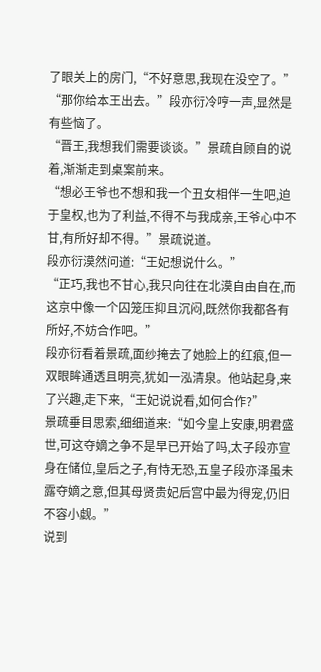了眼关上的房门,“不好意思,我现在没空了。”
“那你给本王出去。”段亦衍冷哼一声,显然是有些恼了。
“晋王,我想我们需要谈谈。”景疏自顾自的说着,渐渐走到桌案前来。
“想必王爷也不想和我一个丑女相伴一生吧,迫于皇权,也为了利益,不得不与我成亲,王爷心中不甘,有所好却不得。”景疏说道。
段亦衍漠然问道:“王妃想说什么。”
“正巧,我也不甘心,我只向往在北漠自由自在,而这京中像一个囚笼压抑且沉闷,既然你我都各有所好,不妨合作吧。”
段亦衍看着景疏,面纱掩去了她脸上的红痕,但一双眼眸通透且明亮,犹如一泓清泉。他站起身,来了兴趣,走下来,“王妃说说看,如何合作?”
景疏垂目思索,细细道来:“如今皇上安康,明君盛世,可这夺嫡之争不是早已开始了吗,太子段亦宣身在储位,皇后之子,有恃无恐,五皇子段亦泽虽未露夺嫡之意,但其母贤贵妃后宫中最为得宠,仍旧不容小觑。”
说到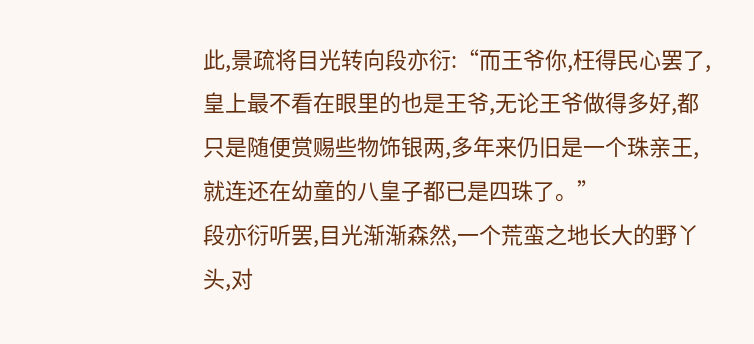此,景疏将目光转向段亦衍:“而王爷你,枉得民心罢了,皇上最不看在眼里的也是王爷,无论王爷做得多好,都只是随便赏赐些物饰银两,多年来仍旧是一个珠亲王,就连还在幼童的八皇子都已是四珠了。”
段亦衍听罢,目光渐渐森然,一个荒蛮之地长大的野丫头,对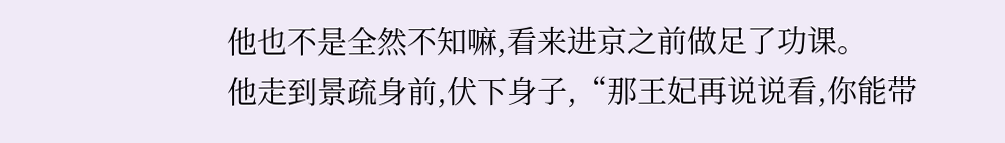他也不是全然不知嘛,看来进京之前做足了功课。
他走到景疏身前,伏下身子,“那王妃再说说看,你能带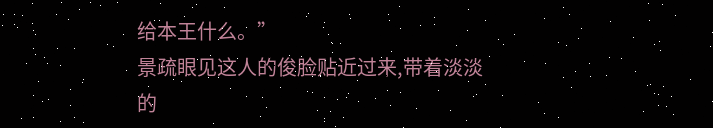给本王什么。”
景疏眼见这人的俊脸贴近过来,带着淡淡的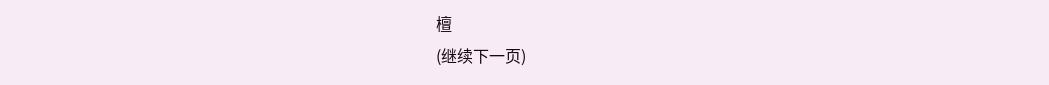檀
(继续下一页)